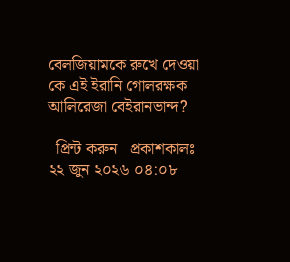বেলজিয়ামকে রুখে দেওয়া কে এই ইরানি গোলরক্ষক আলিরেজা বেইরানভান্দ?

  প্রিন্ট করুন   প্রকাশকালঃ ২২ জুন ২০২৬ ০৪:০৮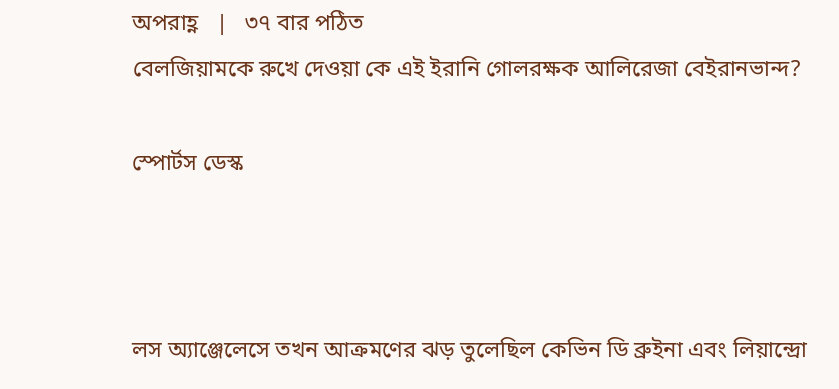অপরাহ্ণ   |   ৩৭ বার পঠিত
বেলজিয়ামকে রুখে দেওয়া কে এই ইরানি গোলরক্ষক আলিরেজা বেইরানভান্দ?

স্পোর্টস ডেস্ক



লস অ্যাঞ্জেলেসে তখন আক্রমণের ঝড় তুলেছিল কেভিন ডি ব্রুইনা এবং লিয়ান্দ্রো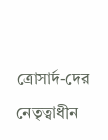ত্রোসার্দ-দের নেতৃত্বাধীন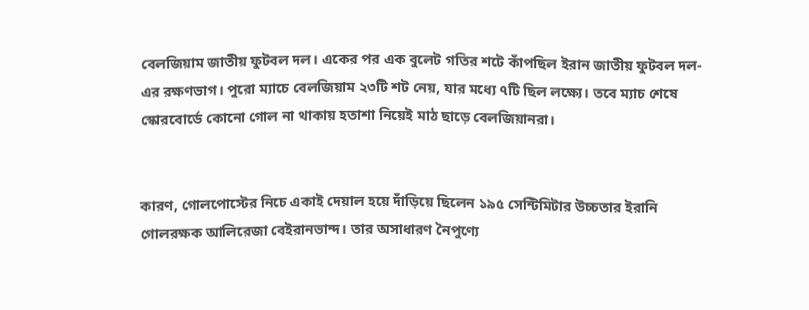বেলজিয়াম জাতীয় ফুটবল দল। একের পর এক বুলেট গতির শটে কাঁপছিল ইরান জাতীয় ফুটবল দল-এর রক্ষণভাগ। পুরো ম্যাচে বেলজিয়াম ২৩টি শট নেয়, যার মধ্যে ৭টি ছিল লক্ষ্যে। তবে ম্যাচ শেষে স্কোরবোর্ডে কোনো গোল না থাকায় হতাশা নিয়েই মাঠ ছাড়ে বেলজিয়ানরা।


কারণ, গোলপোস্টের নিচে একাই দেয়াল হয়ে দাঁড়িয়ে ছিলেন ১৯৫ সেন্টিমিটার উচ্চতার ইরানি গোলরক্ষক আলিরেজা বেইরানভান্দ। তার অসাধারণ নৈপুণ্যে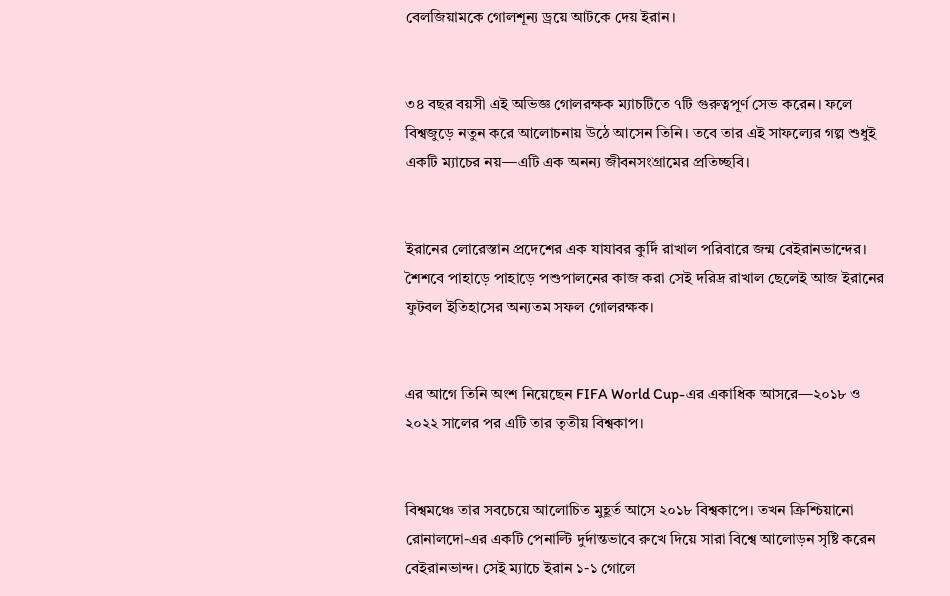বেলজিয়ামকে গোলশূন্য ড্রয়ে আটকে দেয় ইরান।


৩৪ বছর বয়সী এই অভিজ্ঞ গোলরক্ষক ম্যাচটিতে ৭টি গুরুত্বপূর্ণ সেভ করেন। ফলে বিশ্বজুড়ে নতুন করে আলোচনায় উঠে আসেন তিনি। তবে তার এই সাফল্যের গল্প শুধুই একটি ম্যাচের নয়—এটি এক অনন্য জীবনসংগ্রামের প্রতিচ্ছবি।


ইরানের লোরেস্তান প্রদেশের এক যাযাবর কুর্দি রাখাল পরিবারে জন্ম বেইরানভান্দের। শৈশবে পাহাড়ে পাহাড়ে পশুপালনের কাজ করা সেই দরিদ্র রাখাল ছেলেই আজ ইরানের ফুটবল ইতিহাসের অন্যতম সফল গোলরক্ষক।


এর আগে তিনি অংশ নিয়েছেন FIFA World Cup-এর একাধিক আসরে—২০১৮ ও ২০২২ সালের পর এটি তার তৃতীয় বিশ্বকাপ।


বিশ্বমঞ্চে তার সবচেয়ে আলোচিত মুহূর্ত আসে ২০১৮ বিশ্বকাপে। তখন ক্রিশ্চিয়ানো রোনালদো-এর একটি পেনাল্টি দুর্দান্তভাবে রুখে দিয়ে সারা বিশ্বে আলোড়ন সৃষ্টি করেন বেইরানভান্দ। সেই ম্যাচে ইরান ১-১ গোলে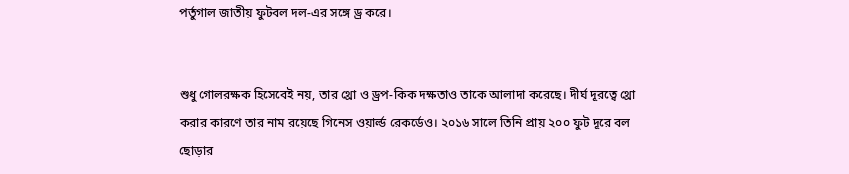পর্তুগাল জাতীয় ফুটবল দল-এর সঙ্গে ড্র করে।


শুধু গোলরক্ষক হিসেবেই নয়, তার থ্রো ও ড্রপ-কিক দক্ষতাও তাকে আলাদা করেছে। দীর্ঘ দূরত্বে থ্রো করার কারণে তার নাম রয়েছে গিনেস ওয়ার্ল্ড রেকর্ডেও। ২০১৬ সালে তিনি প্রায় ২০০ ফুট দূরে বল ছোড়ার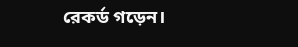রেকর্ড গড়েন।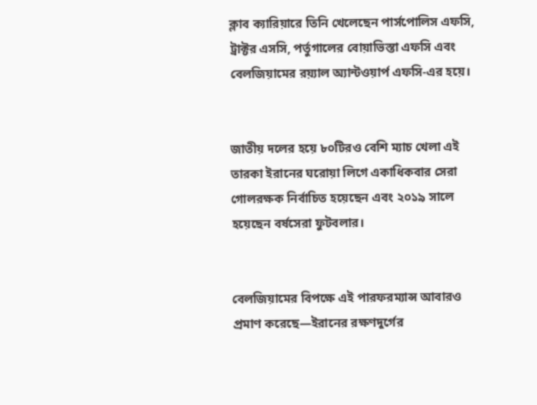ক্লাব ক্যারিয়ারে তিনি খেলেছেন পার্সপোলিস এফসি, ট্রাক্টর এসসি, পর্তুগালের বোয়াভিস্তা এফসি এবং বেলজিয়ামের রয়্যাল অ্যান্টওয়ার্প এফসি-এর হয়ে।


জাতীয় দলের হয়ে ৮০টিরও বেশি ম্যাচ খেলা এই তারকা ইরানের ঘরোয়া লিগে একাধিকবার সেরা গোলরক্ষক নির্বাচিত হয়েছেন এবং ২০১৯ সালে হয়েছেন বর্ষসেরা ফুটবলার।


বেলজিয়ামের বিপক্ষে এই পারফরম্যান্স আবারও প্রমাণ করেছে—ইরানের রক্ষণদুর্গের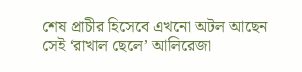শেষ প্রাচীর হিসেবে এখনো অটল আছেন সেই ‘রাখাল ছেলে’ আলিরেজা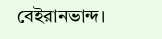বেইরানভান্দ।